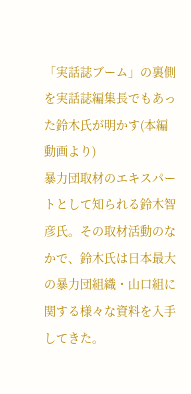「実話誌ブーム」の裏側を実話誌編集長でもあった鈴木氏が明かす(本編動画より)
暴力団取材のエキスパートとして知られる鈴木智彦氏。その取材活動のなかで、鈴木氏は日本最大の暴力団組織・山口組に関する様々な資料を入手してきた。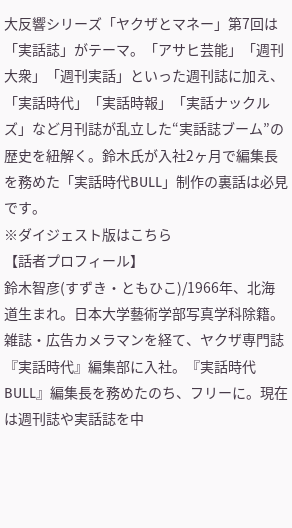大反響シリーズ「ヤクザとマネー」第7回は「実話誌」がテーマ。「アサヒ芸能」「週刊大衆」「週刊実話」といった週刊誌に加え、「実話時代」「実話時報」「実話ナックルズ」など月刊誌が乱立した“実話誌ブーム”の歴史を紐解く。鈴木氏が入社2ヶ月で編集長を務めた「実話時代BULL」制作の裏話は必見です。
※ダイジェスト版はこちら
【話者プロフィール】
鈴木智彦(すずき・ともひこ)/1966年、北海道生まれ。日本大学藝術学部写真学科除籍。雑誌・広告カメラマンを経て、ヤクザ専門誌『実話時代』編集部に入社。『実話時代BULL』編集長を務めたのち、フリーに。現在は週刊誌や実話誌を中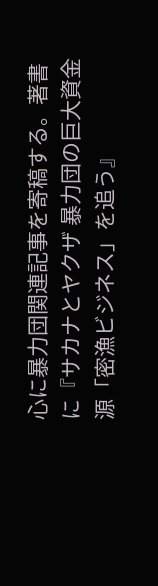心に暴力団関連記事を寄稿する。著書に『サカナとヤクザ 暴力団の巨大資金源「密漁ビジネス」を追う』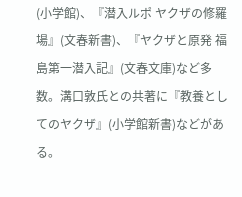(小学館)、『潜入ルポ ヤクザの修羅場』(文春新書)、『ヤクザと原発 福島第一潜入記』(文春文庫)など多数。溝口敦氏との共著に『教養としてのヤクザ』(小学館新書)などがある。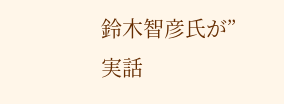鈴木智彦氏が”実話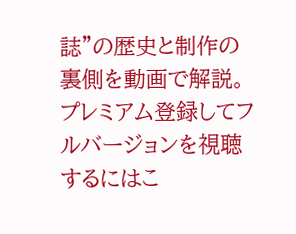誌”の歴史と制作の裏側を動画で解説。プレミアム登録してフルバージョンを視聴するにはこ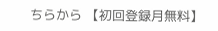ちらから 【初回登録月無料】